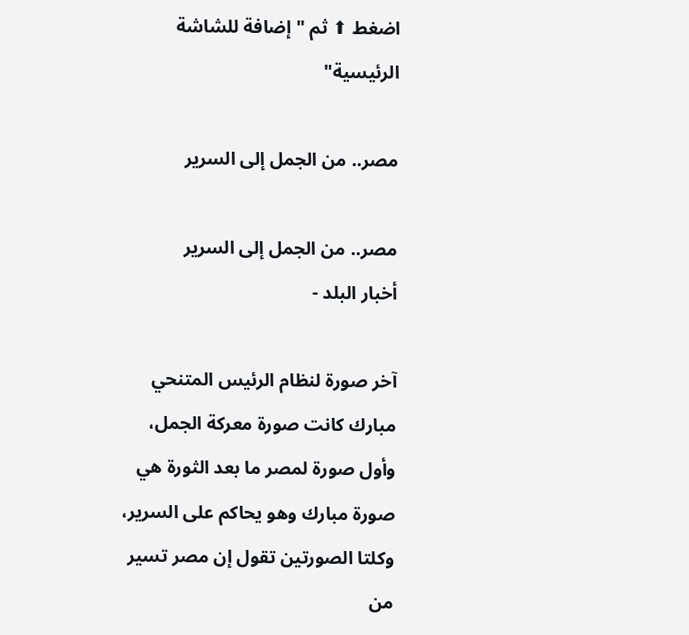اضغط ⬆ ثم "إضافة للشاشة الرئيسية"

مصر.. من الجمل إلى السرير

مصر.. من الجمل إلى السرير
أخبار البلد -

آخر صورة لنظام الرئيس المتنحي مبارك كانت صورة معركة الجمل، وأول صورة لمصر ما بعد الثورة هي صورة مبارك وهو يحاكم على السرير، وكلتا الصورتين تقول إن مصر تسير من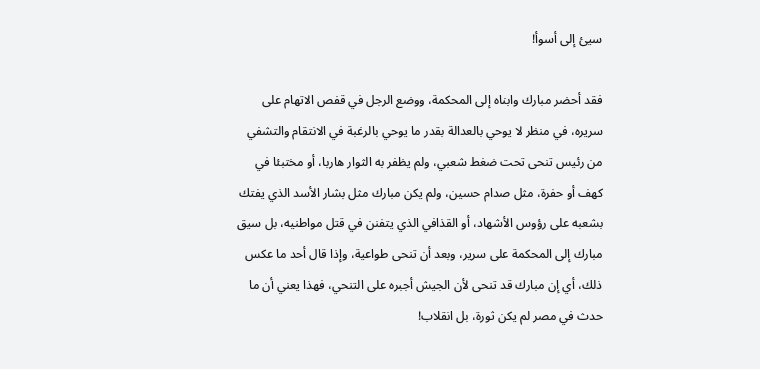سيئ إلى أسوأ!

فقد أحضر مبارك وابناه إلى المحكمة، ووضع الرجل في قفص الاتهام على سريره، في منظر لا يوحي بالعدالة بقدر ما يوحي بالرغبة في الانتقام والتشفي من رئيس تنحى تحت ضغط شعبي، ولم يظفر به الثوار هاربا، أو مختبئا في كهف أو حفرة، مثل صدام حسين، ولم يكن مبارك مثل بشار الأسد الذي يفتك بشعبه على رؤوس الأشهاد، أو القذافي الذي يتفنن في قتل مواطنيه، بل سيق مبارك إلى المحكمة على سرير، وبعد أن تنحى طواعية، وإذا قال أحد ما عكس ذلك، أي إن مبارك قد تنحى لأن الجيش أجبره على التنحي، فهذا يعني أن ما حدث في مصر لم يكن ثورة، بل انقلاب!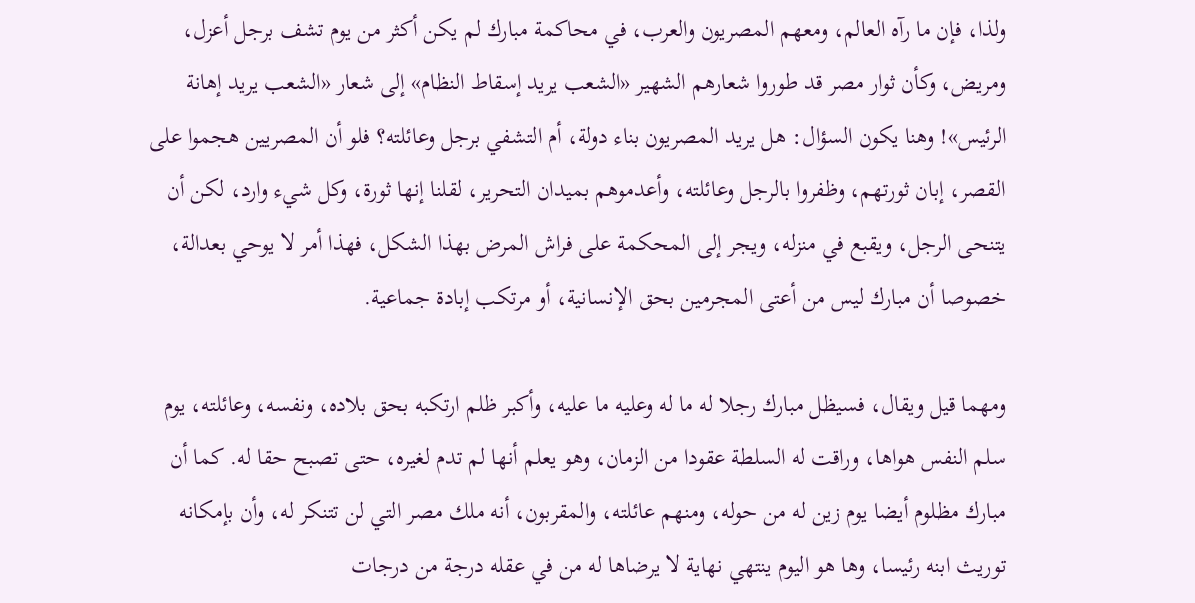ولذا، فإن ما رآه العالم، ومعهم المصريون والعرب، في محاكمة مبارك لم يكن أكثر من يوم تشف برجل أعزل، ومريض، وكأن ثوار مصر قد طوروا شعارهم الشهير «الشعب يريد إسقاط النظام» إلى شعار «الشعب يريد إهانة الرئيس»! وهنا يكون السؤال: هل يريد المصريون بناء دولة، أم التشفي برجل وعائلته؟ فلو أن المصريين هجموا على القصر، إبان ثورتهم، وظفروا بالرجل وعائلته، وأعدموهم بميدان التحرير، لقلنا إنها ثورة، وكل شيء وارد، لكن أن يتنحى الرجل، ويقبع في منزله، ويجر إلى المحكمة على فراش المرض بهذا الشكل، فهذا أمر لا يوحي بعدالة، خصوصا أن مبارك ليس من أعتى المجرمين بحق الإنسانية، أو مرتكب إبادة جماعية.

ومهما قيل ويقال، فسيظل مبارك رجلا له ما له وعليه ما عليه، وأكبر ظلم ارتكبه بحق بلاده، ونفسه، وعائلته، يوم سلم النفس هواها، وراقت له السلطة عقودا من الزمان، وهو يعلم أنها لم تدم لغيره، حتى تصبح حقا له. كما أن مبارك مظلوم أيضا يوم زين له من حوله، ومنهم عائلته، والمقربون، أنه ملك مصر التي لن تتنكر له، وأن بإمكانه توريث ابنه رئيسا، وها هو اليوم ينتهي نهاية لا يرضاها له من في عقله درجة من درجات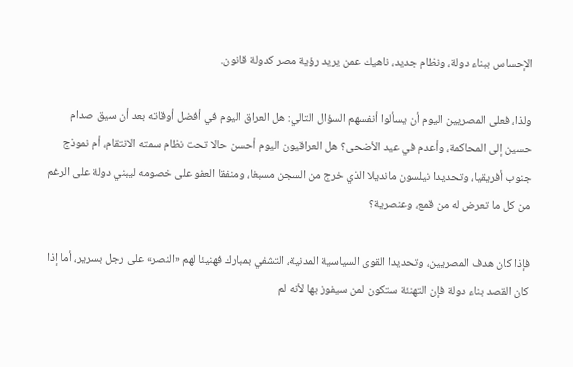الإحساس ببناء دولة، ونظام جديد، ناهيك عمن يريد رؤية مصر كدولة قانون.

ولذا، فعلى المصريين اليوم أن يسألوا أنفسهم السؤال التالي: هل العراق اليوم في أفضل أوقاته بعد أن سيق صدام حسين إلى المحاكمة، وأعدم في عيد الأضحى؟ هل العراقيون اليوم أحسن حالا تحت نظام سمته الانتقام، أم نموذج جنوب أفريقيا، وتحديدا نيلسون مانديلا الذي خرج من السجن مسبغا، ومنفقا العفو على خصومه ليبني دولة على الرغم من كل ما تعرض له من قمع، وعنصرية؟

فإذا كان هدف المصريين، وتحديدا القوى السياسية المدنية، التشفي بمبارك فهنيئا لهم «النصر» على رجل بسرير، أما إذا كان القصد بناء دولة فإن التهنئة ستكون لمن سيفوز بها لأنه لم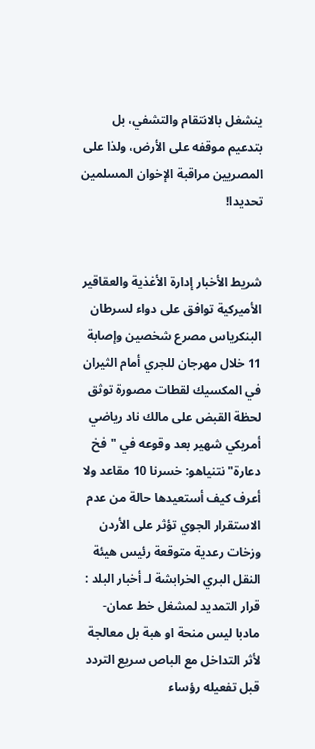ينشغل بالانتقام والتشفي، بل بتدعيم موقفه على الأرض، ولذا على المصريين مراقبة الإخوان المسلمين تحديدا!


شريط الأخبار إدارة الأغذية والعقاقير الأميركية توافق على دواء لسرطان البنكرياس مصرع شخصين وإصابة 11 خلال مهرجان للجري أمام الثيران في المكسيك لقطات مصورة توثق لحظة القبض على مالك ناد رياضي أمريكي شهير بعد وقوعه في "فخ دعارة" نتنياهو: خسرنا 10 مقاعد ولا أعرف كيف أستعيدها حالة من عدم الاستقرار الجوي تؤثر على الأردن وزخات رعدية متوقعة رئيس هيئة النقل البري الخرابشة لـ أخبار البلد : قرار التمديد لمشغل خط عمان- مادبا ليس منحة او هبة بل معالجة لأثر التداخل مع الباص سريع التردد قبل تفعيله رؤساء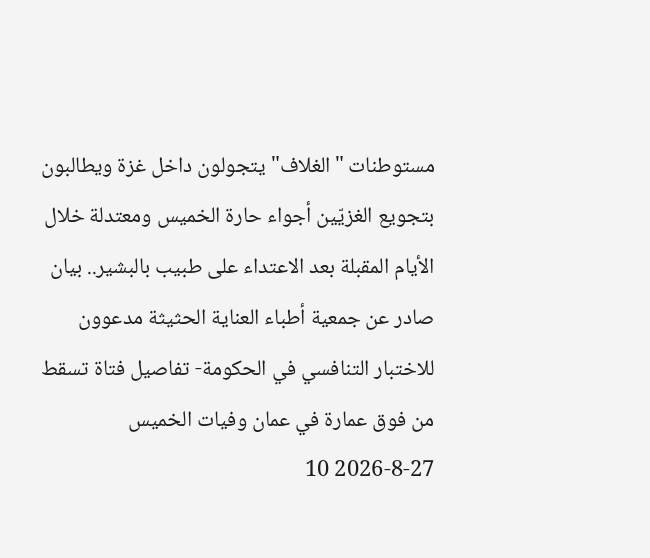مستوطنات "الغلاف" يتجولون داخل غزة ويطالبون بتجويع الغزيّين أجواء حارة الخميس ومعتدلة خلال الأيام المقبلة بعد الاعتداء على طبيب بالبشير.. بيان صادر عن جمعية أطباء العناية الحثيثة مدعوون للاختبار التنافسي في الحكومة- تفاصيل فتاة تسقط من فوق عمارة في عمان وفيات الخميس 27-8-2026 10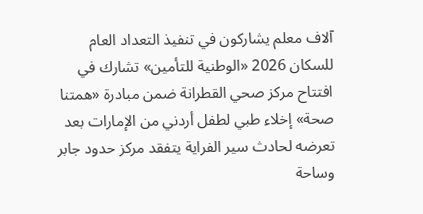آلاف معلم يشاركون في تنفيذ التعداد العام للسكان 2026 «الوطنية للتأمين» تشارك في افتتاح مركز صحي القطرانة ضمن مبادرة «همتنا صحة» إخلاء طبي لطفل أردني من الإمارات بعد تعرضه لحادث سير الفراية يتفقد مركز حدود جابر وساحة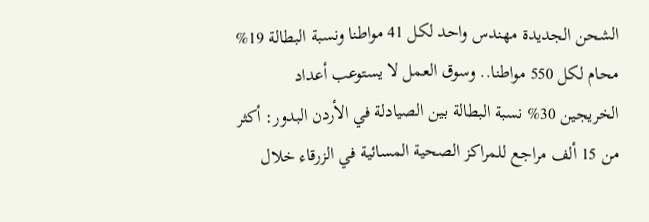الشحن الجديدة مهندس واحد لكل 41 مواطنا ونسبة البطالة 19% محام لكل 550 مواطنا.. وسوق العمل لا يستوعب أعداد الخريجين 30% نسبة البطالة بين الصيادلة في الأردن البدور: أكثر من 15 ألف مراجع للمراكز الصحية المسائية في الزرقاء خلال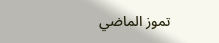تموز الماضي